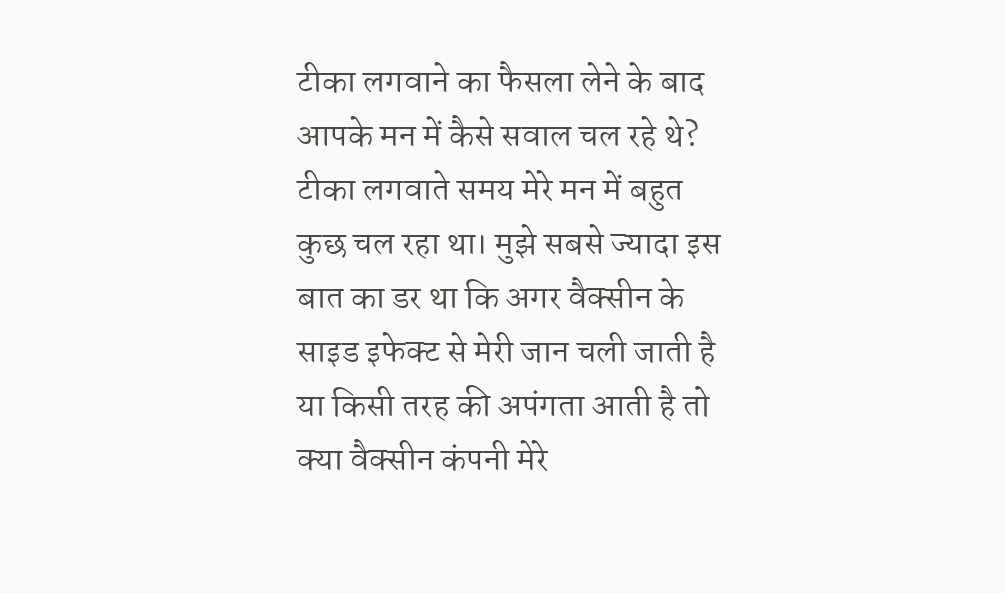टीका लगवाने का फैसला लेने के बाद आपके मन में कैसे सवाल चल रहे थे?
टीका लगवाते समय मेरे मन में बहुत कुछ चल रहा था। मुझे सबसे ज्यादा इस बात का डर था कि अगर वैक्सीन के साइड इफेक्ट से मेरी जान चली जाती है या किसी तरह की अपंगता आती है तो क्या वैक्सीन कंपनी मेरे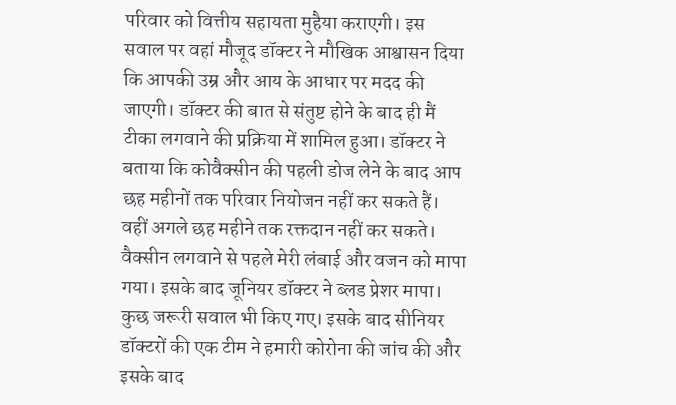परिवार को वित्तीय सहायता मुहैया कराएगी। इस सवाल पर वहां मौजूद डॉक्टर ने मौखिक आश्वासन दिया कि आपकी उम्र और आय के आधार पर मदद की जाएगी। डॉक्टर की बात से संतुष्ट होने के बाद ही मैं टीका लगवाने की प्रक्रिया में शामिल हुआ। डॉक्टर ने बताया कि कोवैक्सीन की पहली डोज लेने के बाद आप छह महीनों तक परिवार नियोजन नहीं कर सकते हैं। वहीं अगले छह महीने तक रक्तदान नहीं कर सकते।
वैक्सीन लगवाने से पहले मेरी लंबाई और वजन को मापा गया। इसके बाद जूनियर डॉक्टर ने ब्लड प्रेशर मापा। कुछ जरूरी सवाल भी किए गए। इसके बाद सीनियर डॉक्टरों की एक टीम ने हमारी कोरोना की जांच की और इसके बाद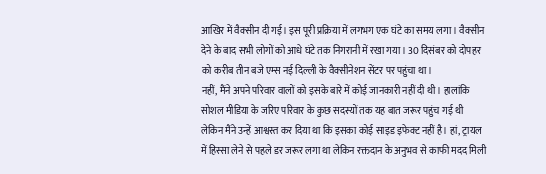आखिर में वैक्सीन दी गई। इस पूरी प्रक्रिया में लगभग एक घंटे का समय लगा। वैक्सीन देने के बाद सभी लोगों को आधे घंटे तक निगरानी में रखा गया। 30 दिसंबर को दोपहर को करीब तीन बजे एम्स नई दिल्ली के वैक्सीनेशन सेंटर पर पहुंचा था।
नहीं, मैंने अपने परिवार वालों को इसके बारे में कोई जानकारी नहीं दी थी। हालांकि सोशल मीडिया के जरिए परिवार के कुछ सदस्यों तक यह बात जरूर पहुंच गई थी लेकिन मैंने उन्हें आश्वस्त कर दिया था कि इसका कोई साइड इफेक्ट नहीं है। हां, ट्रायल में हिस्सा लेने से पहले डर जरूर लगा था लेकिन रक्तदान के अनुभव से काफी मदद मिली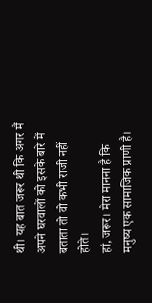थी। यह बात जरूर थी कि अगर मैं अपने घरवालों को इसके बारे में बताता तो वो कभी राजी नहीं होते।
हां, जरूर। मेरा मानना है कि मनुष्य एक सामाजिक प्राणी है।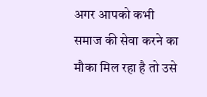अगर आपको कभी समाज की सेवा करने का मौका मिल रहा है तो उसे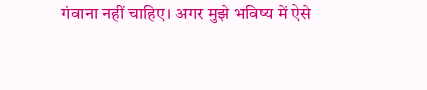गंवाना नहीं चाहिए। अगर मुझे भविष्य में ऐसे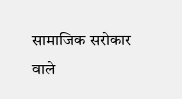सामाजिक सरोकार वाले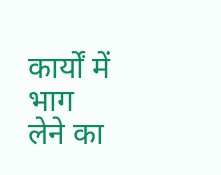कार्यों में भाग लेने का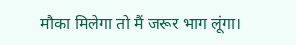मौका मिलेगा तो मैं जरूर भाग लूंगा।